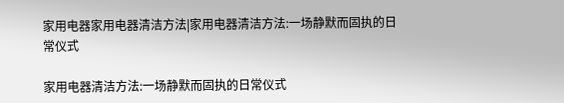家用电器家用电器清洁方法|家用电器清洁方法:一场静默而固执的日常仪式

家用电器清洁方法:一场静默而固执的日常仪式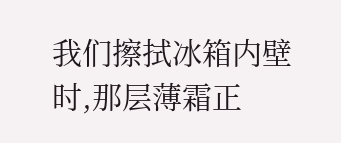我们擦拭冰箱内壁时,那层薄霜正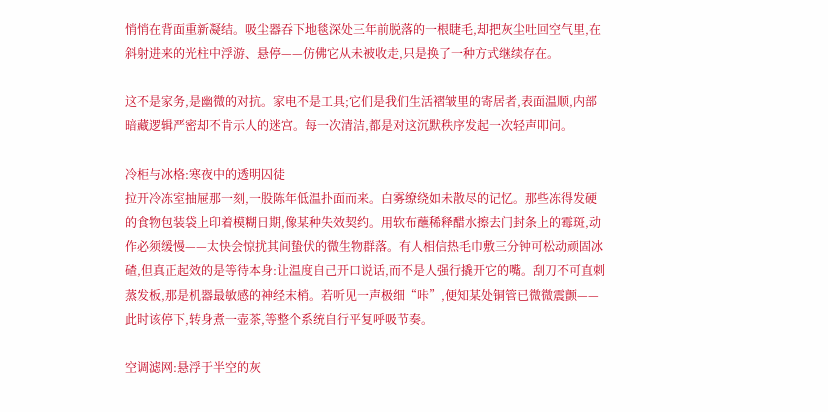悄悄在背面重新凝结。吸尘器吞下地毯深处三年前脱落的一根睫毛,却把灰尘吐回空气里,在斜射进来的光柱中浮游、悬停——仿佛它从未被收走,只是换了一种方式继续存在。

这不是家务,是幽微的对抗。家电不是工具;它们是我们生活褶皱里的寄居者,表面温顺,内部暗藏逻辑严密却不肯示人的迷宫。每一次清洁,都是对这沉默秩序发起一次轻声叩问。

冷柜与冰格:寒夜中的透明囚徒
拉开冷冻室抽屉那一刻,一股陈年低温扑面而来。白雾缭绕如未散尽的记忆。那些冻得发硬的食物包装袋上印着模糊日期,像某种失效契约。用软布蘸稀释醋水擦去门封条上的霉斑,动作必须缓慢——太快会惊扰其间蛰伏的微生物群落。有人相信热毛巾敷三分钟可松动顽固冰碴,但真正起效的是等待本身:让温度自己开口说话,而不是人强行撬开它的嘴。刮刀不可直刺蒸发板,那是机器最敏感的神经末梢。若听见一声极细“咔”,便知某处铜管已微微震颤——此时该停下,转身煮一壶茶,等整个系统自行平复呼吸节奏。

空调滤网:悬浮于半空的灰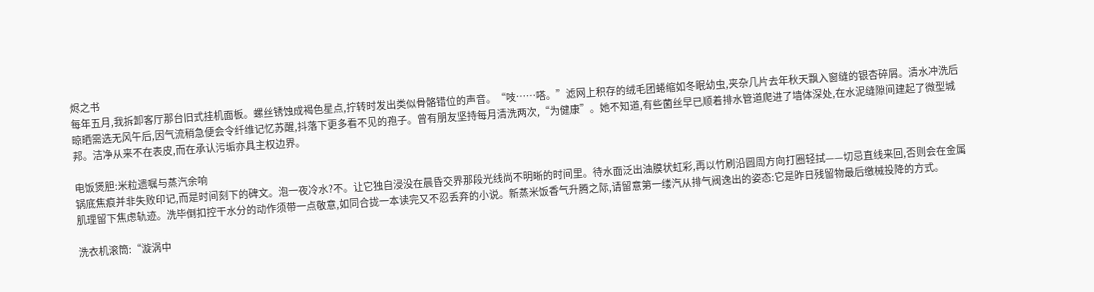烬之书
每年五月,我拆卸客厅那台旧式挂机面板。螺丝锈蚀成褐色星点,拧转时发出类似骨骼错位的声音。“吱……嗒。”滤网上积存的绒毛团蜷缩如冬眠幼虫,夹杂几片去年秋天飘入窗缝的银杏碎屑。清水冲洗后晾晒需选无风午后,因气流稍急便会令纤维记忆苏醒,抖落下更多看不见的孢子。曾有朋友坚持每月清洗两次,“为健康”。她不知道,有些菌丝早已顺着排水管道爬进了墙体深处,在水泥缝隙间建起了微型城邦。洁净从来不在表皮,而在承认污垢亦具主权边界。

电饭煲胆:米粒遗嘱与蒸汽余响
锅底焦痕并非失败印记,而是时间刻下的碑文。泡一夜冷水?不。让它独自浸没在晨昏交界那段光线尚不明晰的时间里。待水面泛出油膜状虹彩,再以竹刷沿圆周方向打圈轻拭——切忌直线来回,否则会在金属肌理留下焦虑轨迹。洗毕倒扣控干水分的动作须带一点敬意,如同合拢一本读完又不忍丢弃的小说。新蒸米饭香气升腾之际,请留意第一缕汽从排气阀逸出的姿态:它是昨日残留物最后缴械投降的方式。

洗衣机滚筒:“漩涡中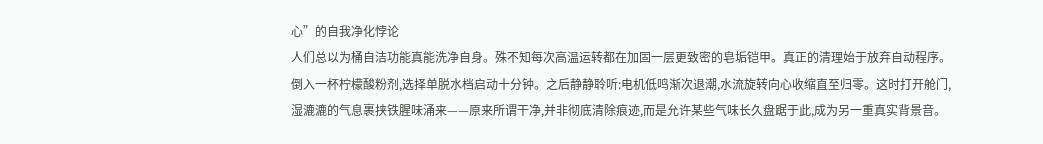心”的自我净化悖论
人们总以为桶自洁功能真能洗净自身。殊不知每次高温运转都在加固一层更致密的皂垢铠甲。真正的清理始于放弃自动程序。倒入一杯柠檬酸粉剂,选择单脱水档启动十分钟。之后静静聆听:电机低鸣渐次退潮,水流旋转向心收缩直至归零。这时打开舱门,湿漉漉的气息裹挟铁腥味涌来——原来所谓干净,并非彻底清除痕迹,而是允许某些气味长久盘踞于此,成为另一重真实背景音。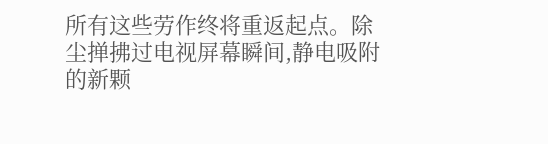所有这些劳作终将重返起点。除尘掸拂过电视屏幕瞬间,静电吸附的新颗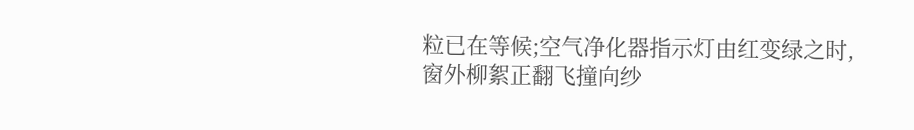粒已在等候;空气净化器指示灯由红变绿之时,窗外柳絮正翻飞撞向纱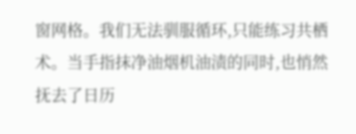窗网格。我们无法驯服循环,只能练习共栖术。当手指抹净油烟机油渍的同时,也悄然抚去了日历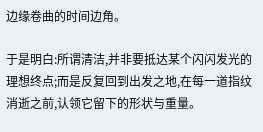边缘卷曲的时间边角。

于是明白:所谓清洁,并非要抵达某个闪闪发光的理想终点;而是反复回到出发之地,在每一道指纹消逝之前,认领它留下的形状与重量。